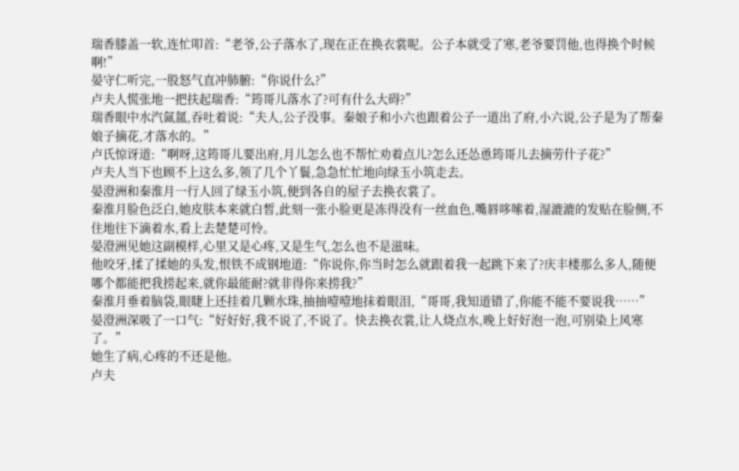瑞香膝盖一软,连忙叩首:“老爷,公子落水了,现在正在换衣裳呢。公子本就受了寒,老爷要罚他,也得换个时候啊!”
晏守仁听完,一股怒气直冲肺腑:“你说什么?”
卢夫人慌张地一把扶起瑞香:“筠哥儿落水了?可有什么大碍?”
瑞香眼中水汽氤氲,吞吐着说:“夫人,公子没事。秦娘子和小六也跟着公子一道出了府,小六说,公子是为了帮秦娘子摘花,才落水的。”
卢氏惊讶道:“啊呀,这筠哥儿要出府,月儿怎么也不帮忙劝着点儿?怎么还怂恿筠哥儿去摘劳什子花?”
卢夫人当下也顾不上这么多,领了几个丫鬟,急急忙忙地向绿玉小筑走去。
晏澄洲和秦淮月一行人回了绿玉小筑,便到各自的屋子去换衣裳了。
秦淮月脸色泛白,她皮肤本来就白皙,此刻一张小脸更是冻得没有一丝血色,嘴唇哆嗦着,湿漉漉的发贴在脸侧,不住地往下滴着水,看上去楚楚可怜。
晏澄洲见她这副模样,心里又是心疼,又是生气,怎么也不是滋味。
他咬牙,揉了揉她的头发,恨铁不成钢地道:“你说你,你当时怎么就跟着我一起跳下来了?庆丰楼那么多人,随便哪个都能把我捞起来,就你最能耐?就非得你来捞我?”
秦淮月垂着脑袋,眼睫上还挂着几颗水珠,抽抽噎噎地抹着眼泪,“哥哥,我知道错了,你能不能不要说我……”
晏澄洲深吸了一口气:“好好好,我不说了,不说了。快去换衣裳,让人烧点水,晚上好好泡一泡,可别染上风寒了。”
她生了病,心疼的不还是他。
卢夫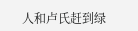人和卢氏赶到绿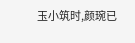玉小筑时,颜琬已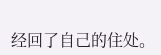经回了自己的住处。